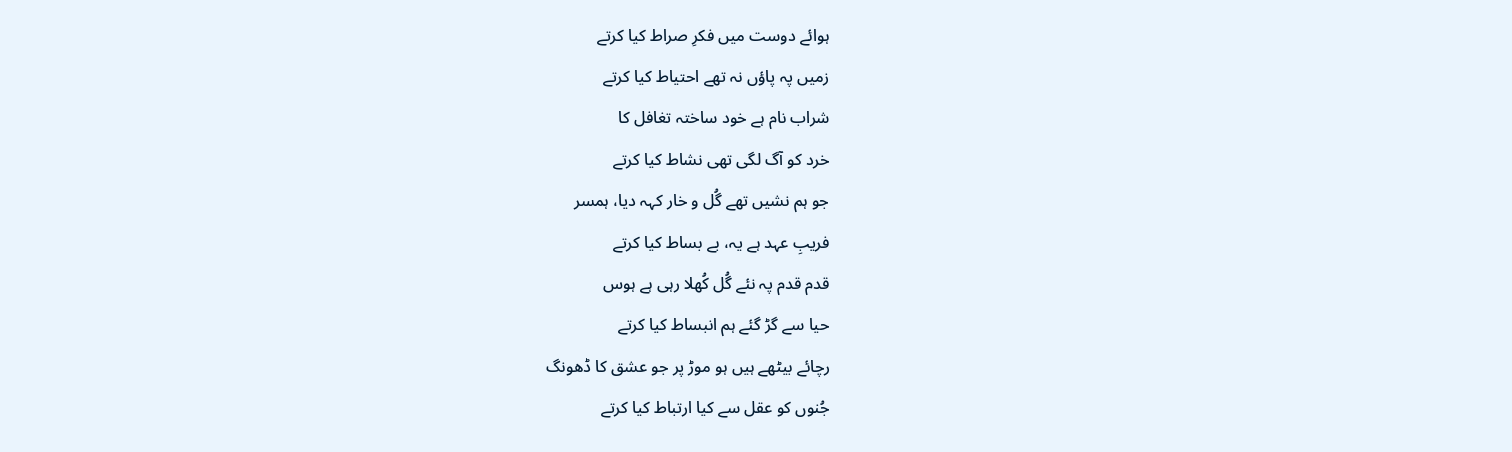ہوائے دوست میں فکرِ صراط کیا کرتے
زمیں پہ پاؤں نہ تھے احتیاط کیا کرتے
شراب نام ہے خود ساختہ تغافل کا
خرد کو آگ لگی تھی نشاط کیا کرتے
جو ہم نشیں تھے گُل و خار کہہ دیا، ہمسر
فریبِ عہد ہے یہ، بے بساط کیا کرتے
قدم قدم پہ نئے گُل کُھلا رہی ہے ہوس
حیا سے گڑ گئے ہم انبساط کیا کرتے
رچائے بیٹھے ہیں ہو موڑ پر جو عشق کا ڈھونگ
جُنوں کو عقل سے کیا ارتباط کیا کرتے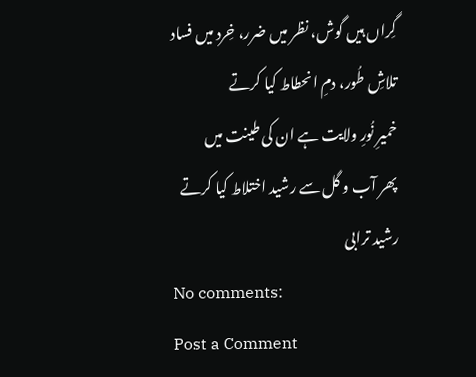گِراں ہیں گوش، نظر میں ضرر، خِرد میں فساد
تلاشِ طُور، دمِ انحطاط کیا کرتے
خمیرِ نُورِ ولایت ہے ان کی طینت میں
پھر آب و گل سے رشید اختلاط کیا کرتے
رشید ترابی
No comments:
Post a Comment